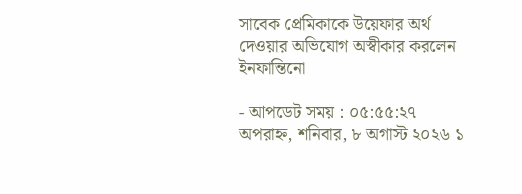সাবেক প্রেমিকাকে উয়েফার অর্থ দেওয়ার অভিযোগ অস্বীকার করলেন ইনফান্তিনো

- আপডেট সময় : ০৫:৫৫:২৭ অপরাহ্ন, শনিবার, ৮ অগাস্ট ২০২৬ ১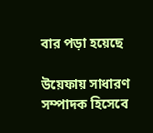বার পড়া হয়েছে

উয়েফায় সাধারণ সম্পাদক হিসেবে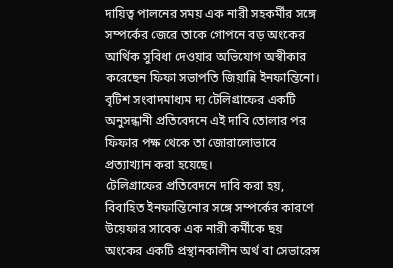দায়িত্ব পালনের সময় এক নারী সহকর্মীর সঙ্গে সম্পর্কের জেরে তাকে গোপনে বড় অংকের আর্থিক সুবিধা দেওয়ার অভিযোগ অস্বীকার করেছেন ফিফা সভাপতি জিয়ান্নি ইনফান্তিনো। বৃটিশ সংবাদমাধ্যম দ্য টেলিগ্রাফের একটি অনুসন্ধানী প্রতিবেদনে এই দাবি তোলার পর ফিফার পক্ষ থেকে তা জোরালোভাবে প্রত্যাখ্যান করা হয়েছে।
টেলিগ্রাফের প্রতিবেদনে দাবি করা হয়, বিবাহিত ইনফান্তিনোর সঙ্গে সম্পর্কের কারণে উয়েফার সাবেক এক নারী কর্মীকে ছয় অংকের একটি প্রস্থানকালীন অর্থ বা সেভারেন্স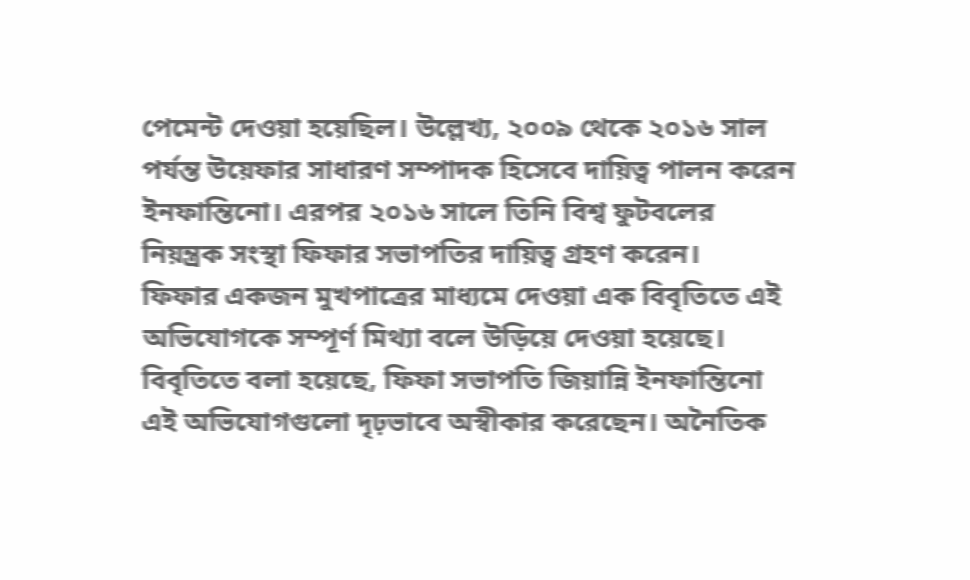পেমেন্ট দেওয়া হয়েছিল। উল্লেখ্য, ২০০৯ থেকে ২০১৬ সাল পর্যন্ত উয়েফার সাধারণ সম্পাদক হিসেবে দায়িত্ব পালন করেন ইনফান্তিনো। এরপর ২০১৬ সালে তিনি বিশ্ব ফুটবলের নিয়ন্ত্রক সংস্থা ফিফার সভাপতির দায়িত্ব গ্রহণ করেন।
ফিফার একজন মুখপাত্রের মাধ্যমে দেওয়া এক বিবৃতিতে এই অভিযোগকে সম্পূর্ণ মিথ্যা বলে উড়িয়ে দেওয়া হয়েছে। বিবৃতিতে বলা হয়েছে, ফিফা সভাপতি জিয়ান্নি ইনফান্তিনো এই অভিযোগগুলো দৃঢ়ভাবে অস্বীকার করেছেন। অনৈতিক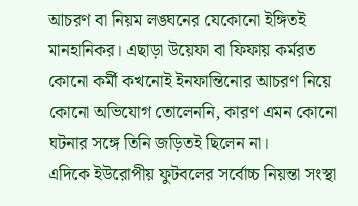আচরণ বা নিয়ম লঙ্ঘনের যেকোনো ইঙ্গিতই মানহানিকর। এছাড়া উয়েফা বা ফিফায় কর্মরত কোনো কর্মী কখনোই ইনফান্তিনোর আচরণ নিয়ে কোনো অভিযোগ তোলেননি, কারণ এমন কোনো ঘটনার সঙ্গে তিনি জড়িতই ছিলেন না।
এদিকে ইউরোপীয় ফুটবলের সর্বোচ্চ নিয়ন্তা সংস্থা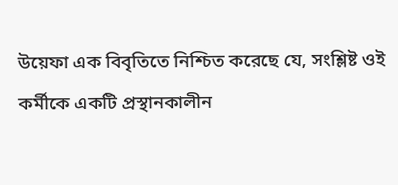উয়েফা এক বিবৃতিতে নিশ্চিত করেছে যে, সংশ্লিষ্ট ওই কর্মীকে একটি প্রস্থানকালীন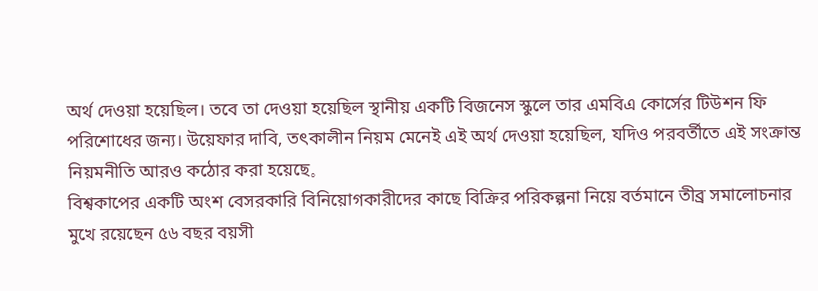অর্থ দেওয়া হয়েছিল। তবে তা দেওয়া হয়েছিল স্থানীয় একটি বিজনেস স্কুলে তার এমবিএ কোর্সের টিউশন ফি পরিশোধের জন্য। উয়েফার দাবি, তৎকালীন নিয়ম মেনেই এই অর্থ দেওয়া হয়েছিল, যদিও পরবর্তীতে এই সংক্রান্ত নিয়মনীতি আরও কঠোর করা হয়েছে。
বিশ্বকাপের একটি অংশ বেসরকারি বিনিয়োগকারীদের কাছে বিক্রির পরিকল্পনা নিয়ে বর্তমানে তীব্র সমালোচনার মুখে রয়েছেন ৫৬ বছর বয়সী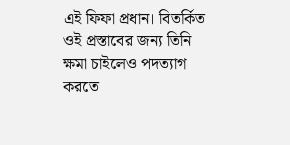এই ফিফা প্রধান। বিতর্কিত ওই প্রস্তাবের জন্য তিনি ক্ষমা চাইলেও পদত্যাগ করতে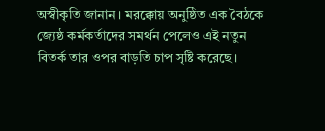অস্বীকৃতি জানান। মরক্কোয় অনুষ্ঠিত এক বৈঠকে জ্যেষ্ঠ কর্মকর্তাদের সমর্থন পেলেও এই নতুন বিতর্ক তার ওপর বাড়তি চাপ সৃষ্টি করেছে।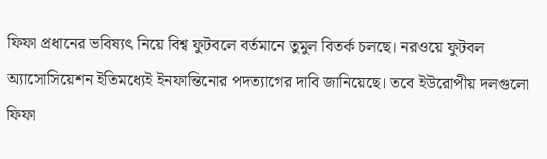ফিফা প্রধানের ভবিষ্যৎ নিয়ে বিশ্ব ফুটবলে বর্তমানে তুমুল বিতর্ক চলছে। নরওয়ে ফুটবল অ্যাসোসিয়েশন ইতিমধ্যেই ইনফান্তিনোর পদত্যাগের দাবি জানিয়েছে। তবে ইউরোপীয় দলগুলো ফিফা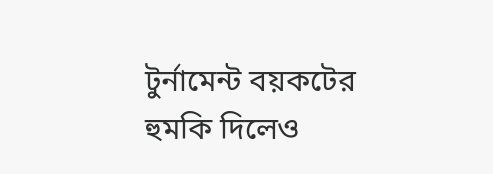টুর্নামেন্ট বয়কটের হুমকি দিলেও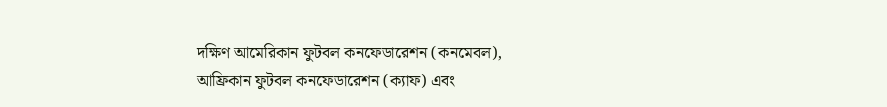দক্ষিণ আমেরিকান ফুটবল কনফেডারেশন (কনমেবল), আফ্রিকান ফুটবল কনফেডারেশন (ক্যাফ) এবং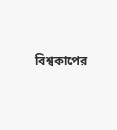বিশ্বকাপের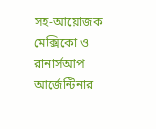সহ-আয়োজক মেক্সিকো ও রানার্সআপ আর্জেন্টিনার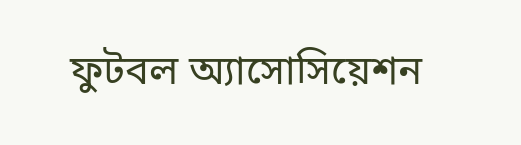ফুটবল অ্যাসোসিয়েশন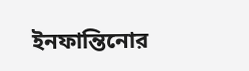ইনফান্তিনোর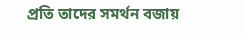প্রতি তাদের সমর্থন বজায়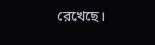রেখেছে।